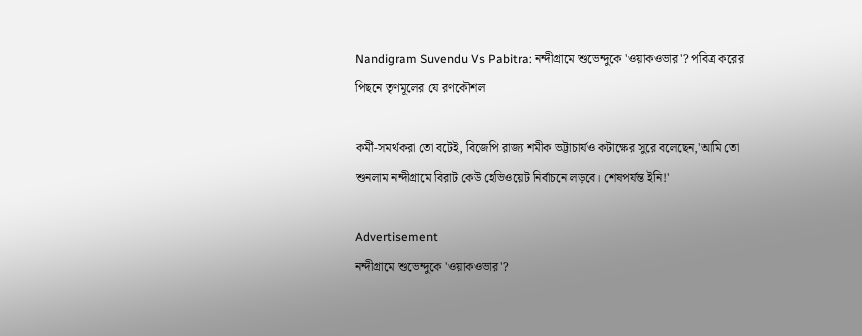Nandigram Suvendu Vs Pabitra: নন্দীগ্রামে শুভেন্দুকে 'ওয়াকওভার'? পবিত্র করের পিছনে তৃণমূলের যে রণকৌশল

কর্মী-সমর্থকরা তো বটেই, বিজেপি রাজ্য শমীক ভট্টাচার্যও কটাক্ষের সুরে বলেছেন,'আমি তো শুনলাম নন্দীগ্রামে বিরাট কেউ হেভিওয়েট নির্বাচনে লড়বে। শেষপর্যন্ত ইনি!'

Advertisement
নন্দীগ্রামে শুভেন্দুকে 'ওয়াকওভার'?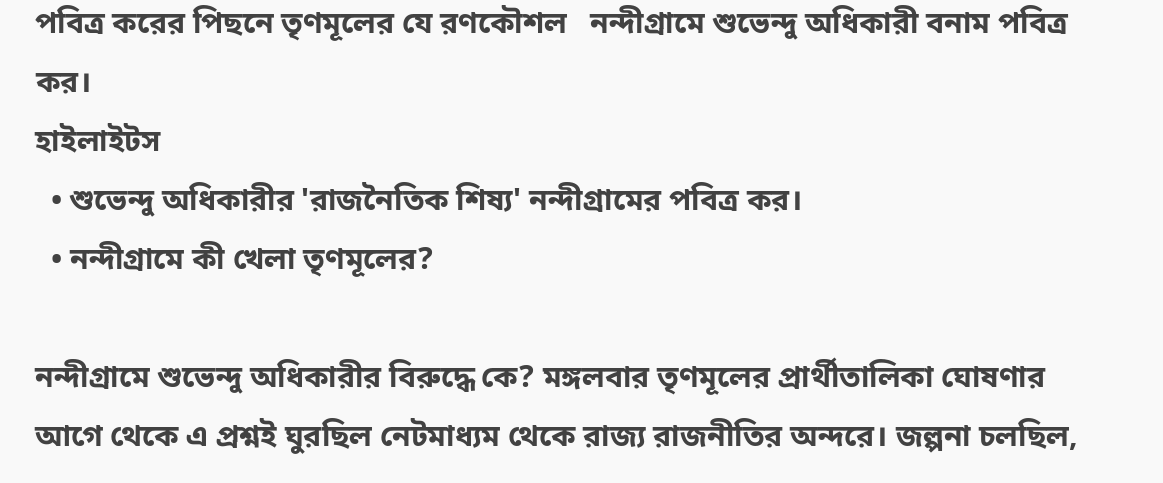পবিত্র করের পিছনে তৃণমূলের যে রণকৌশল   নন্দীগ্রামে শুভেন্দু অধিকারী বনাম পবিত্র কর।
হাইলাইটস
  • শুভেন্দু অধিকারীর 'রাজনৈতিক শিষ্য' নন্দীগ্রামের পবিত্র কর।
  • নন্দীগ্রামে কী খেলা তৃণমূলের?

নন্দীগ্রামে শুভেন্দু অধিকারীর বিরুদ্ধে কে? মঙ্গলবার তৃণমূলের প্রার্থীতালিকা ঘোষণার আগে থেকে এ প্রশ্নই ঘুরছিল নেটমাধ্যম থেকে রাজ্য রাজনীতির অন্দরে। জল্পনা চলছিল,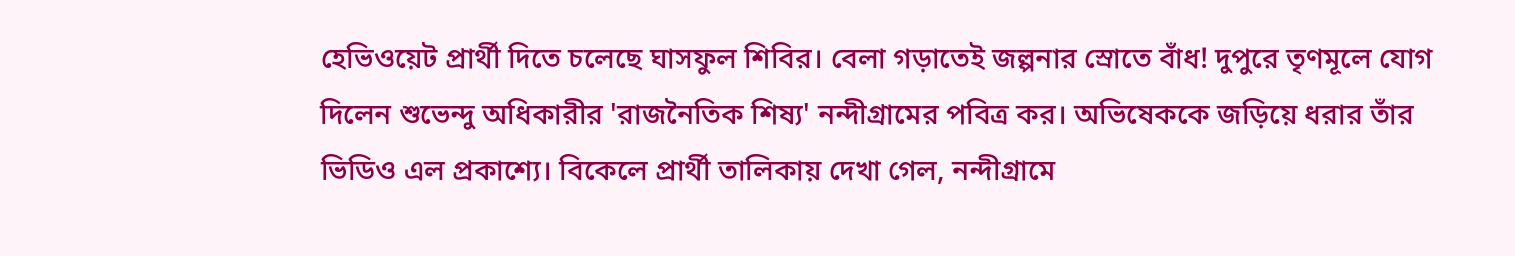হেভিওয়েট প্রার্থী দিতে চলেছে ঘাসফুল শিবির। বেলা গড়াতেই জল্পনার স্রোতে বাঁধ! দুপুরে তৃণমূলে যোগ দিলেন শুভেন্দু অধিকারীর 'রাজনৈতিক শিষ্য' নন্দীগ্রামের পবিত্র কর। অভিষেককে জড়িয়ে ধরার তাঁর ভিডিও এল প্রকাশ্যে। বিকেলে প্রার্থী তালিকায় দেখা গেল, নন্দীগ্রামে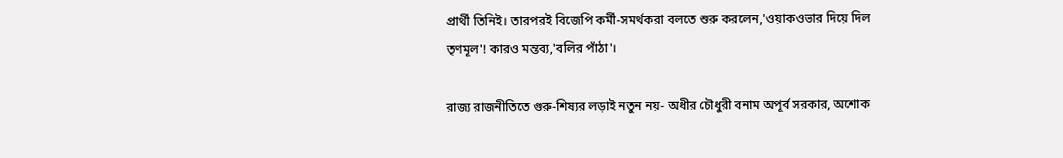প্রার্থী তিনিই। তারপরই বিজেপি কর্মী-সমর্থকরা বলতে শুরু করলেন,'ওয়াকওভার দিয়ে দিল তৃণমূল'! কারও মন্তব্য,'বলির পাঁঠা'।

রাজ্য রাজনীতিতে গুরু-শিষ্যর লড়াই নতুন নয়- অধীর চৌধুরী বনাম অপূর্ব সরকার, অশোক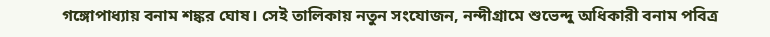গঙ্গোপাধ্যায় বনাম শঙ্কর ঘোষ। সেই তালিকায় নতুন সংযোজন, নন্দীগ্রামে শুভেন্দু অধিকারী বনাম পবিত্র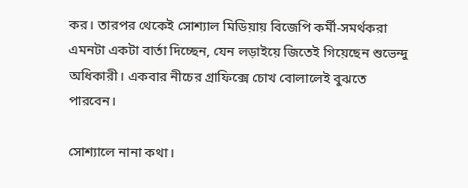কর। তারপর থেকেই সোশ্যাল মিডিয়ায় বিজেপি কর্মী-সমর্থকরা এমনটা একটা বার্তা দিচ্ছেন, যেন লড়াইয়ে জিতেই গিয়েছেন শুভেন্দু অধিকারী। একবার নীচের গ্রাফিক্সে চোখ বোলালেই বুঝতে পারবেন।

সোশ্যালে নানা কথা।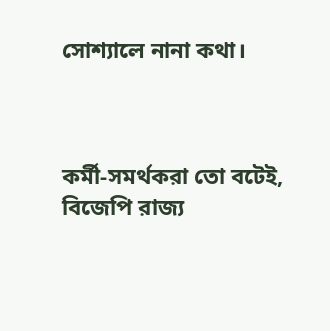সোশ্যালে নানা কথা।



কর্মী-সমর্থকরা তো বটেই, বিজেপি রাজ্য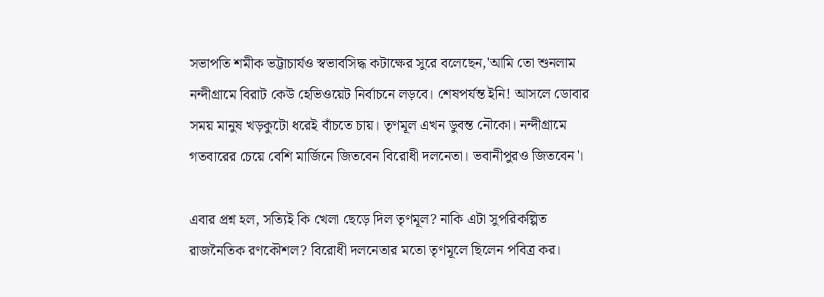সভাপতি শমীক ভট্টাচার্যও স্বভাবসিদ্ধ কটাক্ষের সুরে বলেছেন,'আমি তো শুনলাম নন্দীগ্রামে বিরাট কেউ হেভিওয়েট নির্বাচনে লড়বে। শেষপর্যন্ত ইনি! আসলে ডোবার সময় মানুষ খড়কুটো ধরেই বাঁচতে চায়। তৃণমূল এখন ডুবন্ত নৌকো। নন্দীগ্রামে গতবারের চেয়ে বেশি মার্জিনে জিতবেন বিরোধী দলনেতা। ভবানীপুরও জিতবেন'।

এবার প্রশ্ন হল, সত্যিই কি খেলা ছেড়ে দিল তৃণমূল? নাকি এটা সুপরিকল্পিত রাজনৈতিক রণকৌশল? বিরোধী দলনেতার মতো তৃণমূলে ছিলেন পবিত্র কর।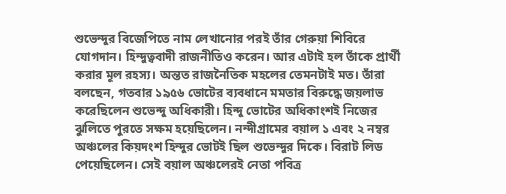শুভেন্দুর বিজেপিতে নাম লেখানোর পরই তাঁর গেরুয়া শিবিরে যোগদান। হিন্দুত্ববাদী রাজনীতিও করেন। আর এটাই হল তাঁকে প্রার্থী করার মূল রহস্য। অন্তত রাজনৈতিক মহলের তেমনটাই মত। তাঁরা বলছেন, গতবার ১৯৫৬ ভোটের ব্যবধানে মমতার বিরুদ্ধে জয়লাভ করেছিলেন শুভেন্দু অধিকারী। হিন্দু ভোটের অধিকাংশই নিজের ঝুলিতে পুরতে সক্ষম হয়েছিলেন। নন্দীগ্রামের বয়াল ১ এবং ২ নম্বর অঞ্চলের কিয়দংশ হিন্দুর ভোটই ছিল শুভেন্দুর দিকে। বিরাট লিড পেয়েছিলেন। সেই বয়াল অঞ্চলেরই নেতা পবিত্র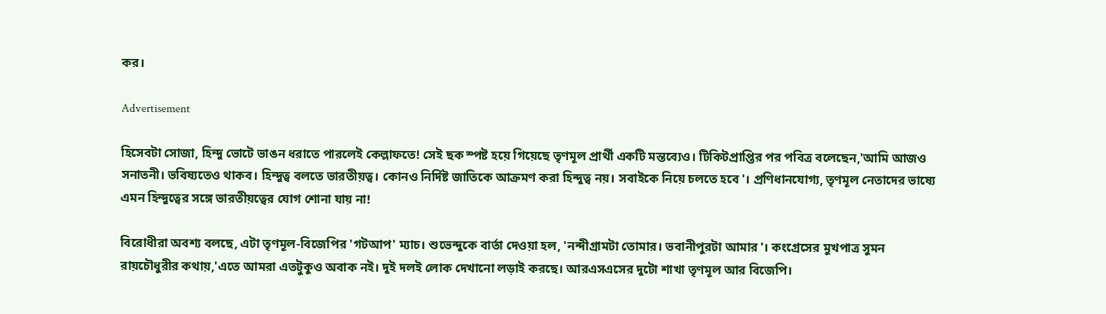কর।

Advertisement

হিসেবটা সোজা, হিন্দু ভোটে ভাঙন ধরাতে পারলেই কেল্লাফতে! সেই ছক স্পষ্ট হয়ে গিয়েছে তৃণমূল প্রার্থী একটি মন্তব্যেও। টিকিটপ্রাপ্তির পর পবিত্র বলেছেন,'আমি আজও সনাতনী। ভবিষ্যতেও থাকব। হিন্দুত্ব বলতে ভারতীয়ত্ব। কোনও নির্দিষ্ট জাতিকে আক্রমণ করা হিন্দুত্ব নয়। সবাইকে নিয়ে চলতে হবে'। প্রণিধানযোগ্য, তৃণমূল নেতাদের ভাষ্যে এমন হিন্দুত্বের সঙ্গে ভারতীয়ত্বের যোগ শোনা যায় না!

বিরোধীরা অবশ্য বলছে, এটা তৃণমূল-বিজেপির 'গটআপ' ম্যাচ। শুভেন্দুকে বার্তা দেওয়া হল, 'নন্দীগ্রামটা তোমার। ভবানীপুরটা আমার'। কংগ্রেসের মুখপাত্র সুমন রায়চৌধুরীর কথায়,'এতে আমরা এতটুকুও অবাক নই। দুই দলই লোক দেখানো লড়াই করছে। আরএসএসের দুটো শাখা তৃণমূল আর বিজেপি।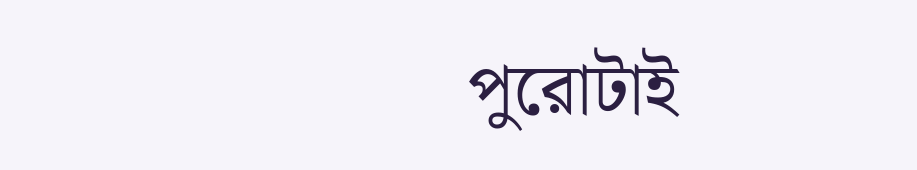পুরোটাই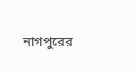নাগপুরের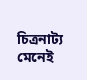চিত্রনাট্য মেনেই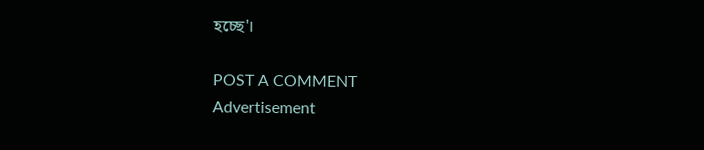হচ্ছে'।

POST A COMMENT
Advertisement